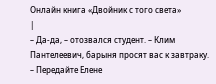Онлайн книга «Двойник с того света»
|
– Да-да, – отозвался студент. – Клим Пантелеевич, барыня просят вас к завтраку. – Передайте Елене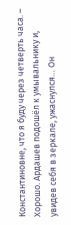Константиновне, что я буду через четверть часа. – Хорошо. Ардашев подошёл к умывальнику и, увидев себя в зеркале, ужаснулся… Он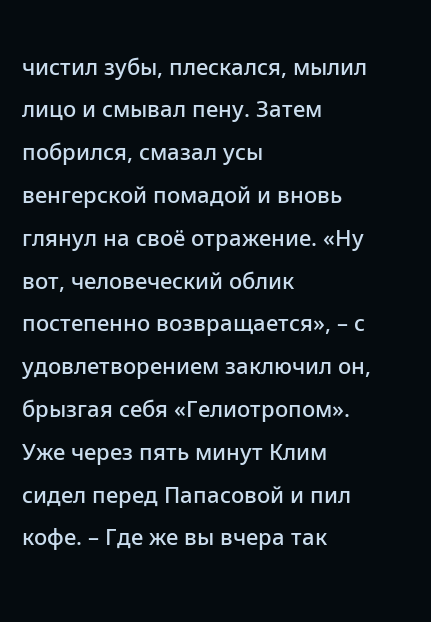чистил зубы, плескался, мылил лицо и смывал пену. Затем побрился, смазал усы венгерской помадой и вновь глянул на своё отражение. «Ну вот, человеческий облик постепенно возвращается», – с удовлетворением заключил он, брызгая себя «Гелиотропом». Уже через пять минут Клим сидел перед Папасовой и пил кофе. – Где же вы вчера так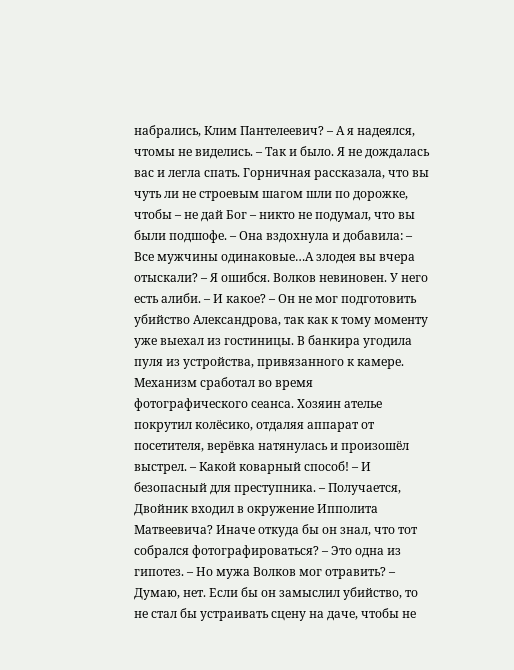набрались, Клим Пантелеевич? – А я надеялся, чтомы не виделись. – Так и было. Я не дождалась вас и легла спать. Горничная рассказала, что вы чуть ли не строевым шагом шли по дорожке, чтобы – не дай Бог – никто не подумал, что вы были подшофе. – Она вздохнула и добавила: – Все мужчины одинаковые…А злодея вы вчера отыскали? – Я ошибся. Волков невиновен. У него есть алиби. – И какое? – Он не мог подготовить убийство Александрова, так как к тому моменту уже выехал из гостиницы. В банкира угодила пуля из устройства, привязанного к камере. Механизм сработал во время фотографического сеанса. Хозяин ателье покрутил колёсико, отдаляя аппарат от посетителя, верёвка натянулась и произошёл выстрел. – Какой коварный способ! – И безопасный для преступника. – Получается, Двойник входил в окружение Ипполита Матвеевича? Иначе откуда бы он знал, что тот собрался фотографироваться? – Это одна из гипотез. – Но мужа Волков мог отравить? – Думаю, нет. Если бы он замыслил убийство, то не стал бы устраивать сцену на даче, чтобы не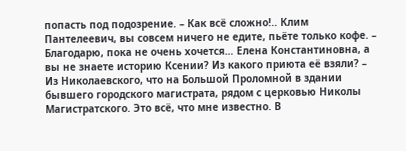попасть под подозрение. – Как всё сложно!.. Клим Пантелеевич, вы совсем ничего не едите, пьёте только кофе. – Благодарю, пока не очень хочется… Елена Константиновна, а вы не знаете историю Ксении? Из какого приюта её взяли? – Из Николаевского, что на Большой Проломной в здании бывшего городского магистрата, рядом с церковью Николы Магистратского. Это всё, что мне известно. В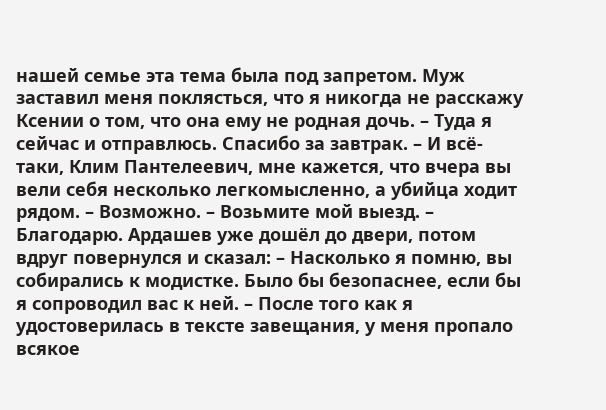нашей семье эта тема была под запретом. Муж заставил меня поклясться, что я никогда не расскажу Ксении о том, что она ему не родная дочь. – Туда я сейчас и отправлюсь. Спасибо за завтрак. – И всё-таки, Клим Пантелеевич, мне кажется, что вчера вы вели себя несколько легкомысленно, а убийца ходит рядом. – Возможно. – Возьмите мой выезд. – Благодарю. Ардашев уже дошёл до двери, потом вдруг повернулся и сказал: – Насколько я помню, вы собирались к модистке. Было бы безопаснее, если бы я сопроводил вас к ней. – После того как я удостоверилась в тексте завещания, у меня пропало всякое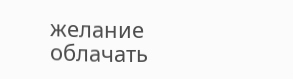желание облачать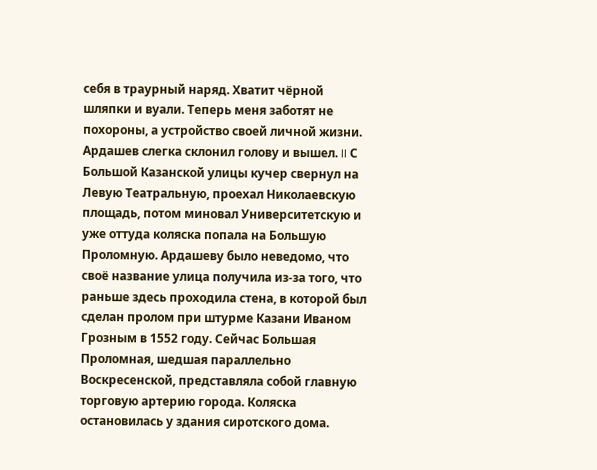себя в траурный наряд. Хватит чёрной шляпки и вуали. Теперь меня заботят не похороны, а устройство своей личной жизни. Ардашев слегка склонил голову и вышел. II С Большой Казанской улицы кучер свернул на Левую Театральную, проехал Николаевскую площадь, потом миновал Университетскую и уже оттуда коляска попала на Большую Проломную. Ардашеву было неведомо, что своё название улица получила из-за того, что раньше здесь проходила стена, в которой был сделан пролом при штурме Казани Иваном Грозным в 1552 году. Сейчас Большая Проломная, шедшая параллельно Воскресенской, представляла собой главную торговую артерию города. Коляска остановилась у здания сиротского дома.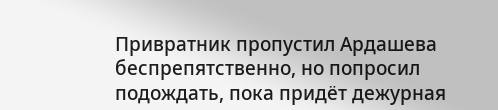Привратник пропустил Ардашева беспрепятственно, но попросил подождать, пока придёт дежурная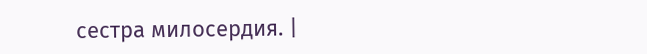сестра милосердия. |